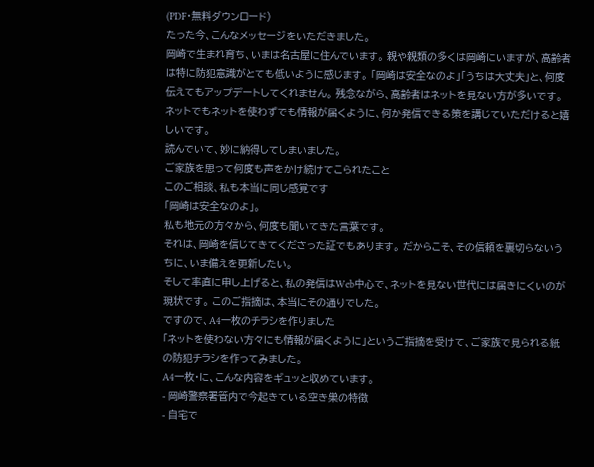(PDF・無料ダウンロード)
たった今、こんなメッセージをいただきました。
岡崎で生まれ育ち、いまは名古屋に住んでいます。 親や親類の多くは岡崎にいますが、高齢者は特に防犯意識がとても低いように感じます。 「岡崎は安全なのよ」「うちは大丈夫」と、何度伝えてもアップデートしてくれません。 残念ながら、高齢者はネットを見ない方が多いです。 ネットでもネットを使わずでも情報が届くように、何か発信できる策を講じていただけると嬉しいです。
読んでいて、妙に納得してしまいました。
ご家族を思って何度も声をかけ続けてこられたこと
このご相談、私も本当に同じ感覚です
「岡崎は安全なのよ」。
私も地元の方々から、何度も聞いてきた言葉です。
それは、岡崎を信じてきてくださった証でもあります。 だからこそ、その信頼を裏切らないうちに、いま備えを更新したい。
そして率直に申し上げると、私の発信はWeb中心で、ネットを見ない世代には届きにくいのが現状です。 このご指摘は、本当にその通りでした。
ですので、A4一枚のチラシを作りました
「ネットを使わない方々にも情報が届くように」というご指摘を受けて、ご家族で見られる紙の防犯チラシを作ってみました。
A4一枚・に、こんな内容をギュッと収めています。
- 岡崎警察署管内で今起きている空き巣の特徴
- 自宅で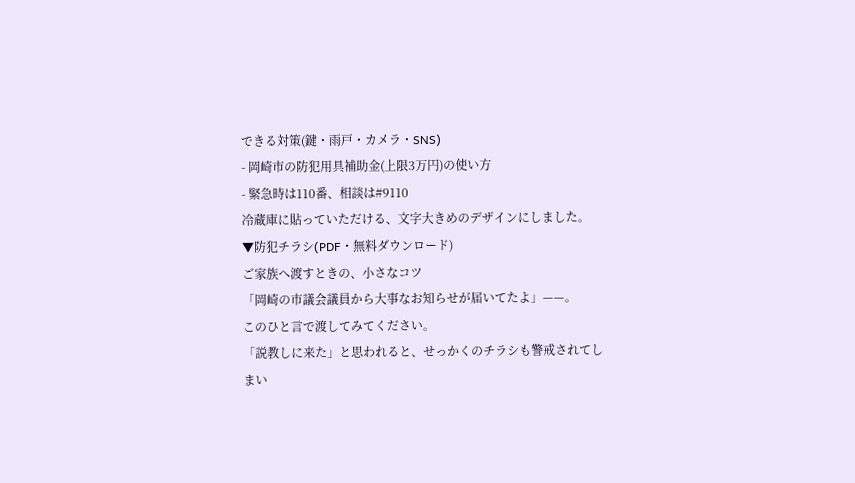できる対策(鍵・雨戸・カメラ・SNS)
- 岡崎市の防犯用具補助金(上限3万円)の使い方
- 緊急時は110番、相談は#9110
冷蔵庫に貼っていただける、文字大きめのデザインにしました。
▼防犯チラシ(PDF・無料ダウンロード)
ご家族へ渡すときの、小さなコツ
「岡崎の市議会議員から大事なお知らせが届いてたよ」——。
このひと言で渡してみてください。
「説教しに来た」と思われると、せっかくのチラシも警戒されてしまい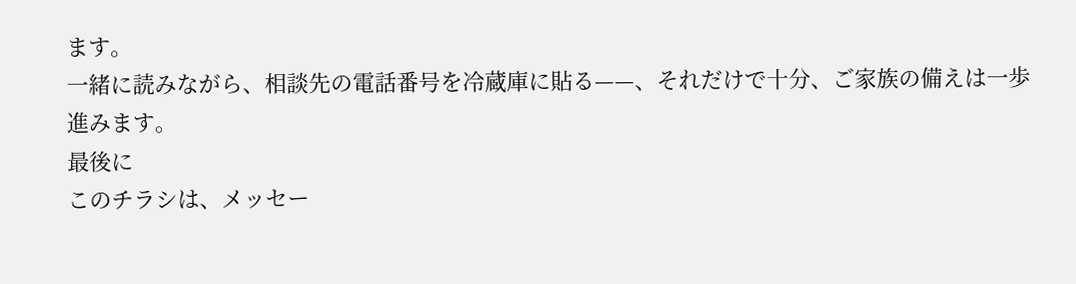ます。
一緒に読みながら、相談先の電話番号を冷蔵庫に貼る——、それだけで十分、ご家族の備えは一歩進みます。
最後に
このチラシは、メッセー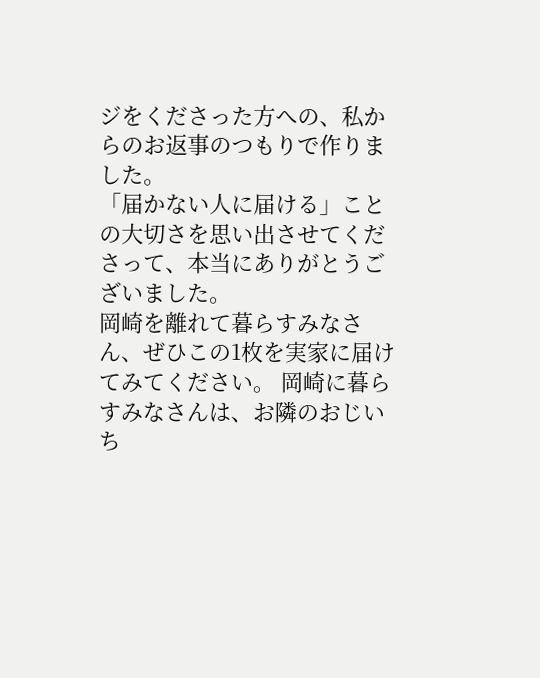ジをくださった方への、私からのお返事のつもりで作りました。
「届かない人に届ける」ことの大切さを思い出させてくださって、本当にありがとうございました。
岡崎を離れて暮らすみなさん、ぜひこの1枚を実家に届けてみてください。 岡崎に暮らすみなさんは、お隣のおじいち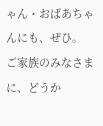ゃん・おばあちゃんにも、ぜひ。
ご家族のみなさまに、どうか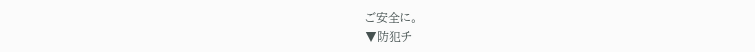ご安全に。
▼防犯チ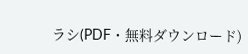ラシ(PDF・無料ダウンロード)